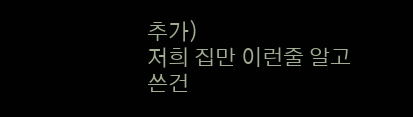추가)
저희 집만 이런줄 알고 쓴건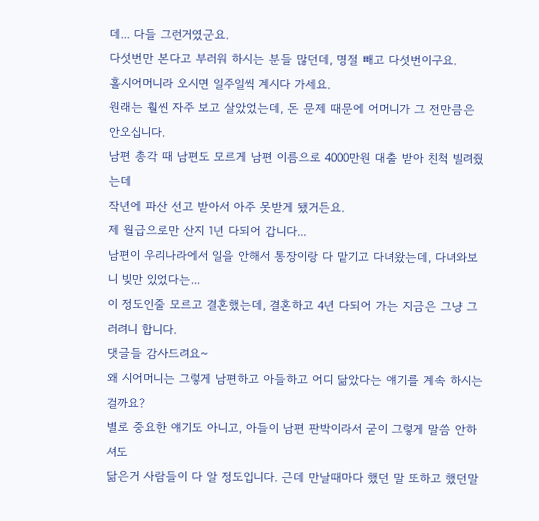데... 다들 그런거였군요.
다섯번만 본다고 부러워 하시는 분들 많던데, 명절 빼고 다섯번이구요.
홀시어머니라 오시면 일주일씩 계시다 가세요.
원래는 훨씬 자주 보고 살았었는데, 돈 문제 때문에 어머니가 그 전만큼은 안오십니다.
남편 총각 때 남편도 모르게 남편 이름으로 4000만원 대출 받아 친척 빌려줬는데
작년에 파산 선고 받아서 아주 못받게 됐거든요.
제 월급으로만 산지 1년 다되어 갑니다...
남편이 우리나라에서 일을 안해서 통장이랑 다 맡기고 다녀왔는데, 다녀와보니 빚만 있었다는...
이 정도인줄 모르고 결혼했는데, 결혼하고 4년 다되어 가는 지금은 그냥 그러려니 합니다.
댓글들 감사드려요~
왜 시어머니는 그렇게 남편하고 아들하고 어디 닮았다는 얘기를 계속 하시는걸까요?
별로 중요한 얘기도 아니고, 아들이 남편 판박이라서 굳이 그렇게 말씀 안하셔도
닮은거 사람들이 다 알 정도입니다. 근데 만날때마다 했던 말 또하고 했던말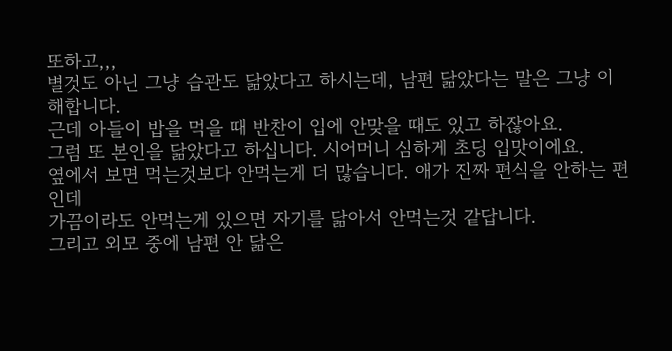또하고,,,
별것도 아닌 그냥 습관도 닮았다고 하시는데, 남편 닮았다는 말은 그냥 이해합니다.
근데 아들이 밥을 먹을 때 반찬이 입에 안맞을 때도 있고 하잖아요.
그럼 또 본인을 닮았다고 하십니다. 시어머니 심하게 초딩 입맛이에요.
옆에서 보면 먹는것보다 안먹는게 더 많습니다. 애가 진짜 편식을 안하는 편인데
가끔이라도 안먹는게 있으면 자기를 닮아서 안먹는것 같답니다.
그리고 외모 중에 남편 안 닮은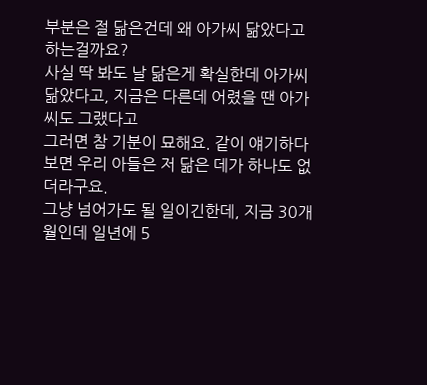부분은 절 닮은건데 왜 아가씨 닮았다고 하는걸까요?
사실 딱 봐도 날 닮은게 확실한데 아가씨 닮았다고, 지금은 다른데 어렸을 땐 아가씨도 그랬다고
그러면 참 기분이 묘해요. 같이 얘기하다 보면 우리 아들은 저 닮은 데가 하나도 없더라구요.
그냥 넘어가도 될 일이긴한데, 지금 30개월인데 일년에 5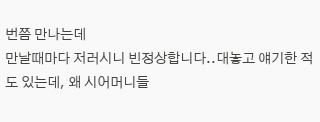번쯤 만나는데
만날때마다 저러시니 빈정상합니다..대놓고 얘기한 적도 있는데, 왜 시어머니들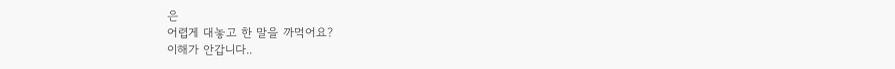은
어렵게 대놓고 한 말을 까먹어요?
이해가 안갑니다..